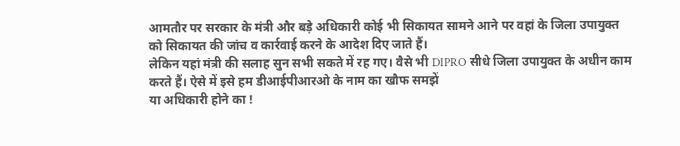आमतौर पर सरकार के मंत्री और बड़े अधिकारी कोई भी सिकायत सामने आने पर वहां के जिला उपायुक्त को सिकायत की जांच व कार्रवाई करने के आदेश दिए जाते हैं।
लेकिन यहां मंत्री की सलाह सुन सभी सकते में रह गए। वैसे भी DIPRO सीधे जिला उपायुक्त के अधीन काम करते हैं। ऐसे में इसे हम डीआईपीआरओ के नाम का खौफ समझें
या अधिकारी होने का !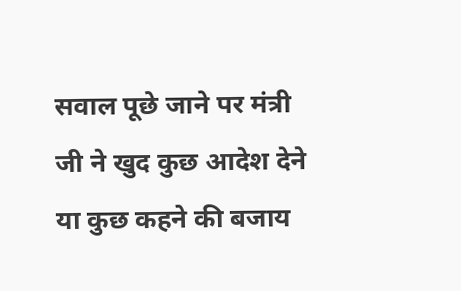सवाल पूछे जाने पर मंत्री जी ने खुद कुछ आदेश देने या कुछ कहने की बजाय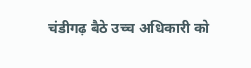चंडीगढ़ बैठे उच्च अधिकारी को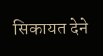सिकायत देने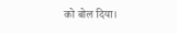को बोल दिया।